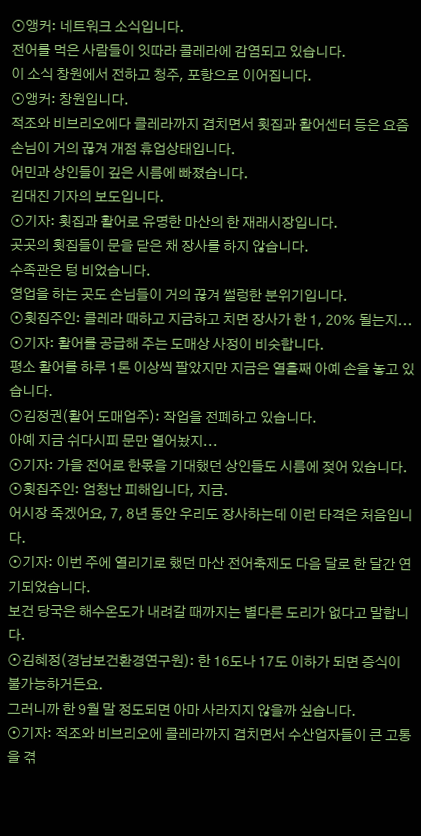⊙앵커: 네트워크 소식입니다.
전어를 먹은 사람들이 잇따라 콜레라에 감염되고 있습니다.
이 소식 창원에서 전하고 청주, 포항으로 이어집니다.
⊙앵커: 창원입니다.
적조와 비브리오에다 콜레라까지 겹치면서 횟집과 활어센터 등은 요즘 손님이 거의 끊겨 개점 휴업상태입니다.
어민과 상인들이 깊은 시름에 빠졌습니다.
김대진 기자의 보도입니다.
⊙기자: 횟집과 활어로 유명한 마산의 한 재래시장입니다.
곳곳의 횟집들이 문을 닫은 채 장사를 하지 않습니다.
수족관은 텅 비었습니다.
영업을 하는 곳도 손님들이 거의 끊겨 썰렁한 분위기입니다.
⊙횟집주인: 콜레라 때하고 지금하고 치면 장사가 한 1, 20% 될는지...
⊙기자: 활어를 공급해 주는 도매상 사정이 비슷합니다.
평소 활어를 하루 1톤 이상씩 팔았지만 지금은 열흘째 아예 손을 놓고 있습니다.
⊙김정권(활어 도매업주): 작업을 전폐하고 있습니다.
아예 지금 쉬다시피 문만 열어놨지...
⊙기자: 가을 전어로 한몫을 기대했던 상인들도 시름에 젖어 있습니다.
⊙횟집주인: 엄청난 피해입니다, 지금.
어시장 죽겠어요, 7, 8년 동안 우리도 장사하는데 이런 타격은 처음입니다.
⊙기자: 이번 주에 열리기로 했던 마산 전어축제도 다음 달로 한 달간 연기되었습니다.
보건 당국은 해수온도가 내려갈 때까지는 별다른 도리가 없다고 말합니다.
⊙김혜정(경남보건환경연구원): 한 16도나 17도 이하가 되면 증식이 불가능하거든요.
그러니까 한 9월 말 정도되면 아마 사라지지 않을까 싶습니다.
⊙기자: 적조와 비브리오에 콜레라까지 겹치면서 수산업자들이 큰 고통을 겪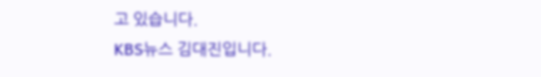고 있습니다.
KBS뉴스 김대진입니다.